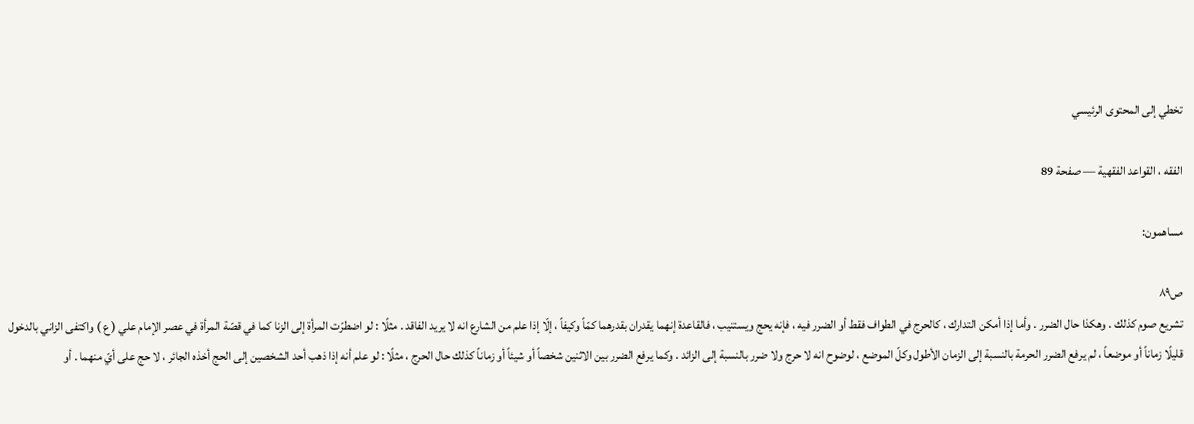تخطي إلى المحتوى الرئيسي

الفقه ، القواعد الفقهية — صفحة 89

مساهمون:

ص٨٩
تشريع صوم كذلك . وهكذا حال الضرر . وأما إذا أمكن التدارك ، كالحرج في الطواف فقط أو الضرر فيه ، فإنه يحج ويستنيب ، فالقاعدة إنهما يقدران بقدرهما كمّاً وكيفاً ، إلّا إذا علم من الشارع انه لا يريد الفاقد . مثلًا : لو اضطرّت المرأة إلى الزنا كما في قصّة المرأة في عصر الإمام علي ( ع ) واكتفى الزاني بالدخول قليلًا زماناً أو موضعاً ، لم يرفع الضرر الحرمة بالنسبة إلى الزمان الأطول وكلّ الموضع ، لوضوح انه لا حرج ولا ضرر بالنسبة إلى الزائد . وكما يرفع الضرر بين الاثنين شخصاً أو شيئاً أو زماناً كذلك حال الحرج ، مثلًا : لو علم أنه إذا ذهب أحد الشخصين إلى الحج أخذه الجائر ، لا حج على أيّ منهما . أو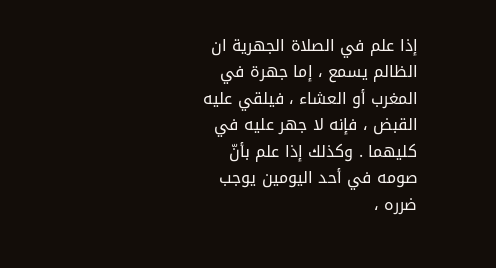إذا علم في الصلاة الجهرية ان الظالم يسمع ، إما جهرة في المغرب أو العشاء ، فيلقي عليه القبض ، فإنه لا جهر عليه في كليهما . وكذلك إذا علم بأنّ صومه في أحد اليومين يوجب ضرره ،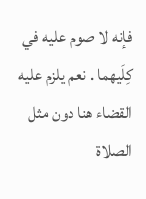فإنه لا صوم عليه في كِلَيهما . نعم يلزم عليه القضاء هنا دون مثل الصلاة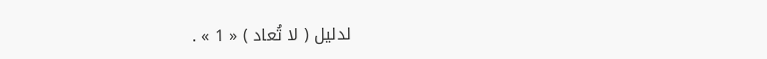لدليل ( لا تُعاد ) « 1 » .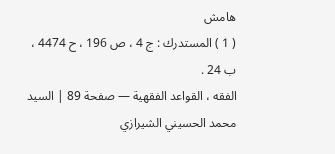هامش
( 1 ) المستدرك : ج 4 ، ص 196 ، ح 4474 ، ب 24 .
الفقه ، القواعد الفقهية — صفحة 89 | السيد محمد الحسيني الشيرازي